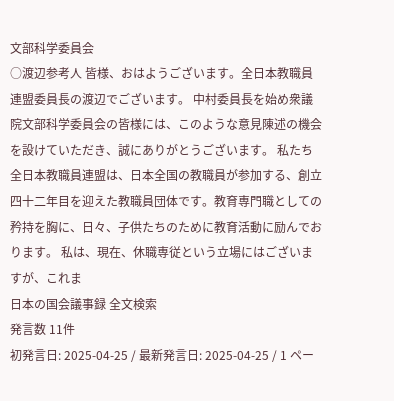文部科学委員会
○渡辺参考人 皆様、おはようございます。全日本教職員連盟委員長の渡辺でございます。 中村委員長を始め衆議院文部科学委員会の皆様には、このような意見陳述の機会を設けていただき、誠にありがとうございます。 私たち全日本教職員連盟は、日本全国の教職員が参加する、創立四十二年目を迎えた教職員団体です。教育専門職としての矜持を胸に、日々、子供たちのために教育活動に励んでおります。 私は、現在、休職専従という立場にはございますが、これま
日本の国会議事録 全文検索
発言数 11件
初発言日: 2025-04-25 / 最新発言日: 2025-04-25 / 1 ペー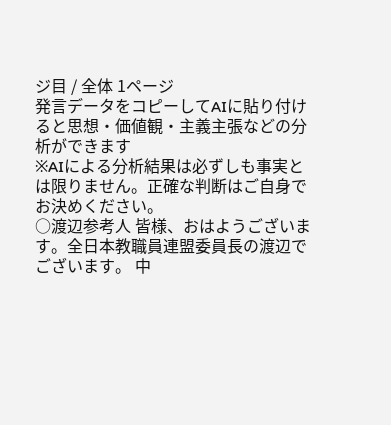ジ目 / 全体 1ページ
発言データをコピーしてAIに貼り付けると思想・価値観・主義主張などの分析ができます
※AIによる分析結果は必ずしも事実とは限りません。正確な判断はご自身でお決めください。
○渡辺参考人 皆様、おはようございます。全日本教職員連盟委員長の渡辺でございます。 中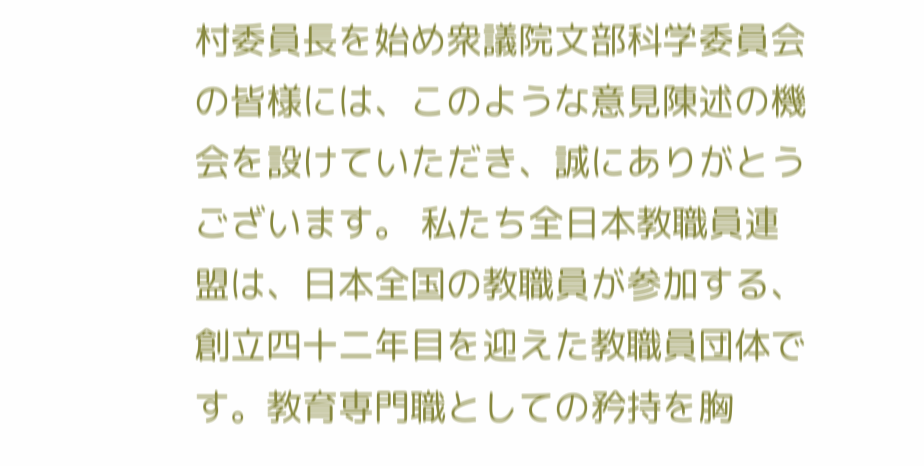村委員長を始め衆議院文部科学委員会の皆様には、このような意見陳述の機会を設けていただき、誠にありがとうございます。 私たち全日本教職員連盟は、日本全国の教職員が参加する、創立四十二年目を迎えた教職員団体です。教育専門職としての矜持を胸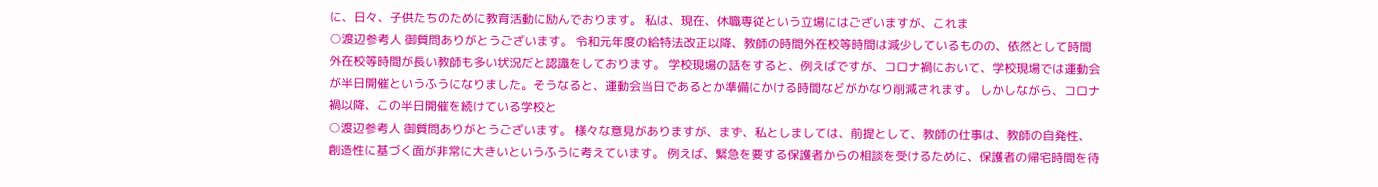に、日々、子供たちのために教育活動に励んでおります。 私は、現在、休職専従という立場にはございますが、これま
○渡辺参考人 御質問ありがとうございます。 令和元年度の給特法改正以降、教師の時間外在校等時間は減少しているものの、依然として時間外在校等時間が長い教師も多い状況だと認識をしております。 学校現場の話をすると、例えばですが、コロナ禍において、学校現場では運動会が半日開催というふうになりました。そうなると、運動会当日であるとか準備にかける時間などがかなり削減されます。 しかしながら、コロナ禍以降、この半日開催を続けている学校と
○渡辺参考人 御質問ありがとうございます。 様々な意見がありますが、まず、私としましては、前提として、教師の仕事は、教師の自発性、創造性に基づく面が非常に大きいというふうに考えています。 例えば、緊急を要する保護者からの相談を受けるために、保護者の帰宅時間を待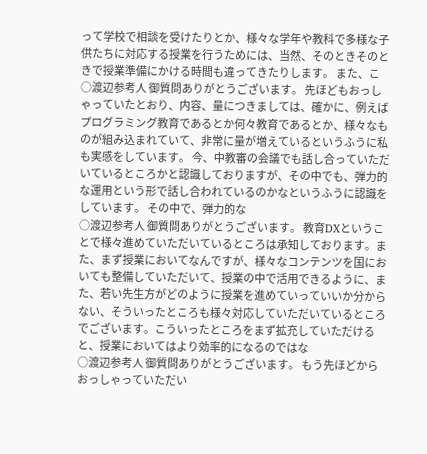って学校で相談を受けたりとか、様々な学年や教科で多様な子供たちに対応する授業を行うためには、当然、そのときそのときで授業準備にかける時間も違ってきたりします。 また、こ
○渡辺参考人 御質問ありがとうございます。 先ほどもおっしゃっていたとおり、内容、量につきましては、確かに、例えばプログラミング教育であるとか何々教育であるとか、様々なものが組み込まれていて、非常に量が増えているというふうに私も実感をしています。 今、中教審の会議でも話し合っていただいているところかと認識しておりますが、その中でも、弾力的な運用という形で話し合われているのかなというふうに認識をしています。 その中で、弾力的な
○渡辺参考人 御質問ありがとうございます。 教育DXということで様々進めていただいているところは承知しております。また、まず授業においてなんですが、様々なコンテンツを国においても整備していただいて、授業の中で活用できるように、また、若い先生方がどのように授業を進めていっていいか分からない、そういったところも様々対応していただいているところでございます。こういったところをまず拡充していただけると、授業においてはより効率的になるのではな
○渡辺参考人 御質問ありがとうございます。 もう先ほどからおっしゃっていただい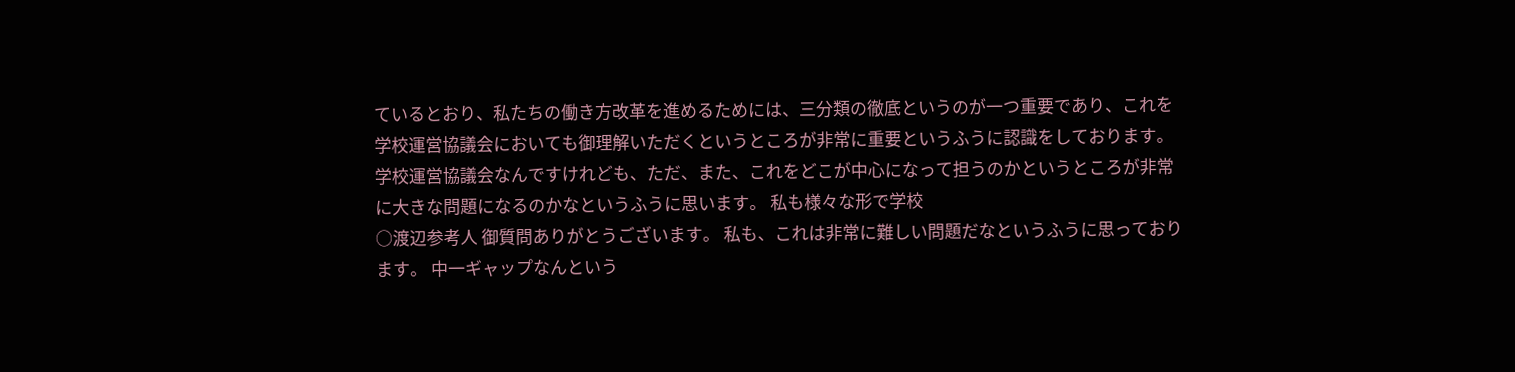ているとおり、私たちの働き方改革を進めるためには、三分類の徹底というのが一つ重要であり、これを学校運営協議会においても御理解いただくというところが非常に重要というふうに認識をしております。 学校運営協議会なんですけれども、ただ、また、これをどこが中心になって担うのかというところが非常に大きな問題になるのかなというふうに思います。 私も様々な形で学校
○渡辺参考人 御質問ありがとうございます。 私も、これは非常に難しい問題だなというふうに思っております。 中一ギャップなんという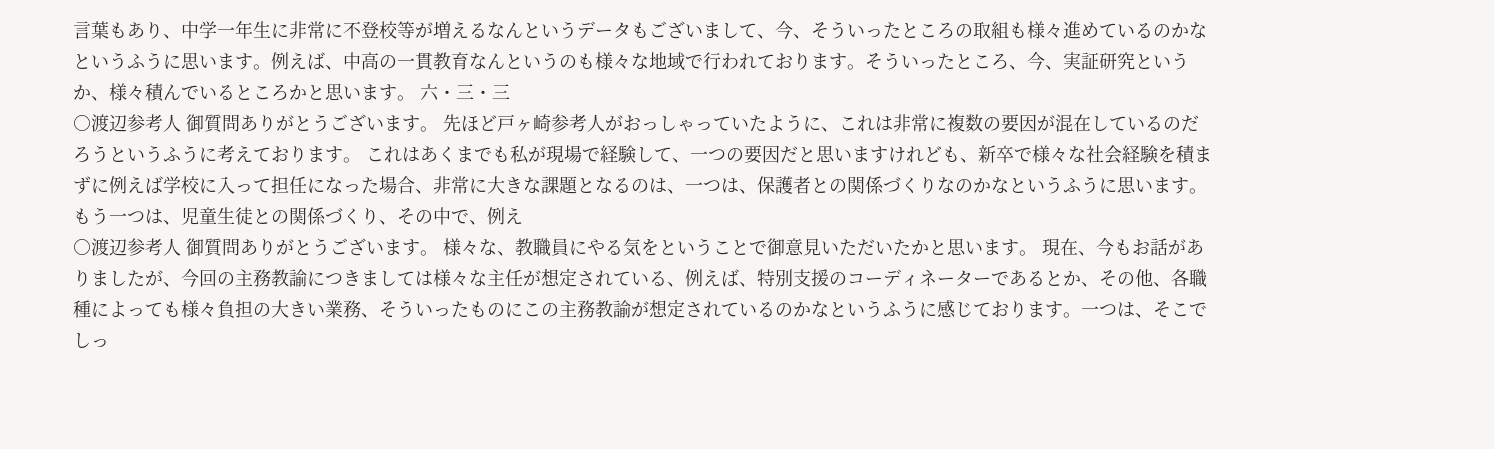言葉もあり、中学一年生に非常に不登校等が増えるなんというデータもございまして、今、そういったところの取組も様々進めているのかなというふうに思います。例えば、中高の一貫教育なんというのも様々な地域で行われております。そういったところ、今、実証研究というか、様々積んでいるところかと思います。 六・三・三
○渡辺参考人 御質問ありがとうございます。 先ほど戸ヶ崎参考人がおっしゃっていたように、これは非常に複数の要因が混在しているのだろうというふうに考えております。 これはあくまでも私が現場で経験して、一つの要因だと思いますけれども、新卒で様々な社会経験を積まずに例えば学校に入って担任になった場合、非常に大きな課題となるのは、一つは、保護者との関係づくりなのかなというふうに思います。もう一つは、児童生徒との関係づくり、その中で、例え
○渡辺参考人 御質問ありがとうございます。 様々な、教職員にやる気をということで御意見いただいたかと思います。 現在、今もお話がありましたが、今回の主務教諭につきましては様々な主任が想定されている、例えば、特別支援のコーディネーターであるとか、その他、各職種によっても様々負担の大きい業務、そういったものにこの主務教諭が想定されているのかなというふうに感じております。一つは、そこでしっ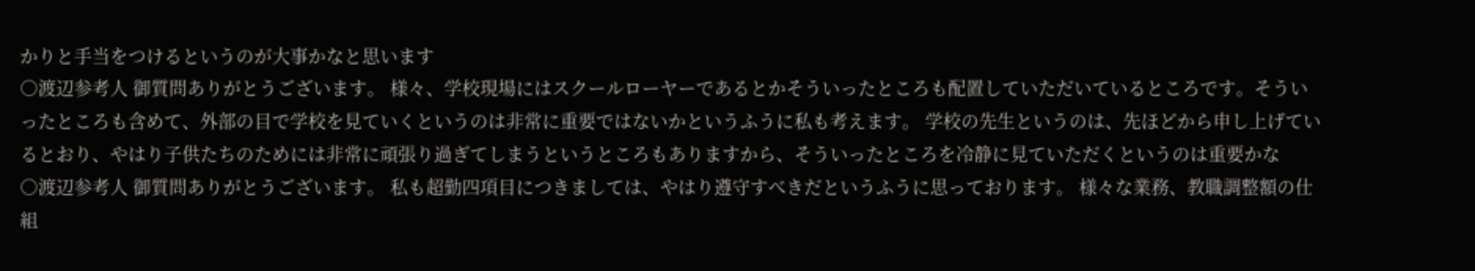かりと手当をつけるというのが大事かなと思います
○渡辺参考人 御質問ありがとうございます。 様々、学校現場にはスクールローヤーであるとかそういったところも配置していただいているところです。そういったところも含めて、外部の目で学校を見ていくというのは非常に重要ではないかというふうに私も考えます。 学校の先生というのは、先ほどから申し上げているとおり、やはり子供たちのためには非常に頑張り過ぎてしまうというところもありますから、そういったところを冷静に見ていただくというのは重要かな
○渡辺参考人 御質問ありがとうございます。 私も超勤四項目につきましては、やはり遵守すべきだというふうに思っております。 様々な業務、教職調整額の仕組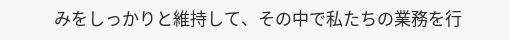みをしっかりと維持して、その中で私たちの業務を行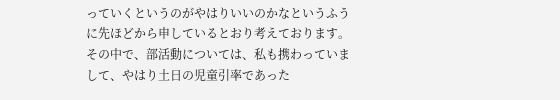っていくというのがやはりいいのかなというふうに先ほどから申しているとおり考えております。 その中で、部活動については、私も携わっていまして、やはり土日の児童引率であった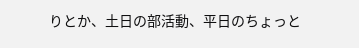りとか、土日の部活動、平日のちょっと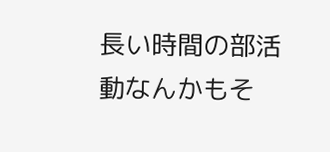長い時間の部活動なんかもそ